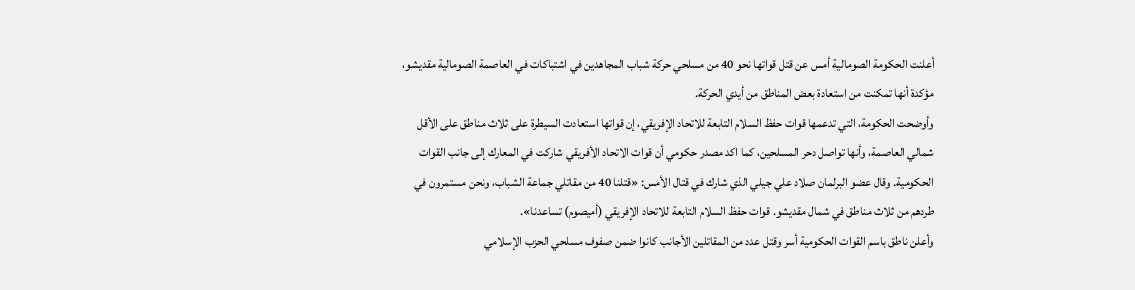أعلنت الحكومة الصومالية أمس عن قتل قواتها نحو 40 من مسلحي حركة شباب المجاهدين في اشتباكات في العاصمة الصومالية مقديشو، مؤكدة أنها تمكنت من استعادة بعض المناطق من أيدي الحركة.
وأوضحت الحكومة، التي تدعمها قوات حفظ السلام التابعة للاتحاد الإفريقي، إن قواتها استعادت السيطرة على ثلاث مناطق على الأقل شمالي العاصمة، وأنها تواصل دحر المسلحين، كما اكد مصدر حكومي أن قوات الاتحاد الأفريقي شاركت في المعارك إلى جانب القوات الحكومية. وقال عضو البرلمان صلاد علي جيلي الذي شارك في قتال الأمس: «قتلنا 40 من مقاتلي جماعة الشباب، ونحن مستمرون في طردهم من ثلاث مناطق في شمال مقديشو. قوات حفظ السلام التابعة للاتحاد الإفريقي (أميصوم) تساعدنا».
وأعلن ناطق باسم القوات الحكومية أسر وقتل عدد من المقاتلين الأجانب كانوا ضمن صفوف مسلحي الحزب الإسلامي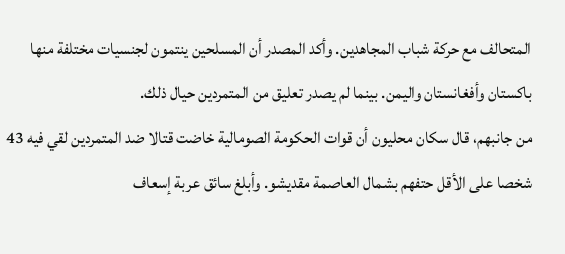المتحالف مع حركة شباب المجاهدين. وأكد المصدر أن المسلحين ينتمون لجنسيات مختلفة منها باكستان وأفغانستان واليمن. بينما لم يصدر تعليق من المتمردين حيال ذلك.
من جانبهم، قال سكان محليون أن قوات الحكومة الصومالية خاضت قتالا ضد المتمردين لقي فيه 43 شخصا على الأقل حتفهم بشمال العاصمة مقديشو. وأبلغ سائق عربة إسعاف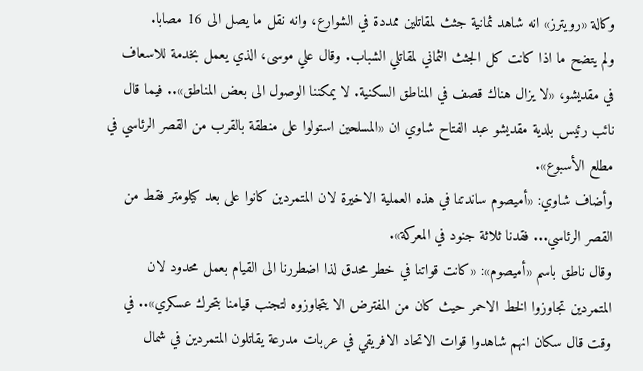وكالة «رويترز» انه شاهد ثمانية جثث لمقاتلين ممددة في الشوارع، وانه نقل ما يصل الى 16 مصابا.
ولم يتضح ما اذا كانت كل الجثث الثماني لمقاتلي الشباب. وقال علي موسى، الذي يعمل بخدمة للاسعاف في مقديشو، «لا يزال هناك قصف في المناطق السكنية. لا يمكننا الوصول الى بعض المناطق».. فيما قال نائب رئيس بلدية مقديشو عبد الفتاح شاوي ان «المسلحين استولوا على منطقة بالقرب من القصر الرئاسي في مطلع الأسبوع».
وأضاف شاوي: «أميصوم ساندتنا في هذه العملية الاخيرة لان المتمردين كانوا على بعد كيلومتر فقط من القصر الرئاسي... فقدنا ثلاثة جنود في المعركة».
وقال ناطق باسم «أميصوم»: «كانت قواتنا في خطر محدق لذا اضطررنا الى القيام بعمل محدود لان المتمردين تجاوزوا الخط الاحمر حيث كان من المفترض الا يتجاوزوه لتجنب قيامنا بتحرك عسكري».. في وقت قال سكان انهم شاهدوا قوات الاتحاد الافريقي في عربات مدرعة يقاتلون المتمردين في شمال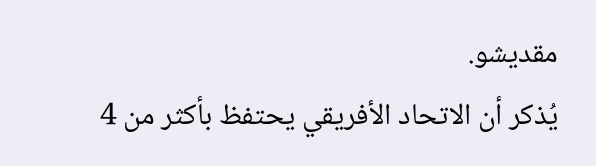مقديشو.
يُذكر أن الاتحاد الأفريقي يحتفظ بأكثر من 4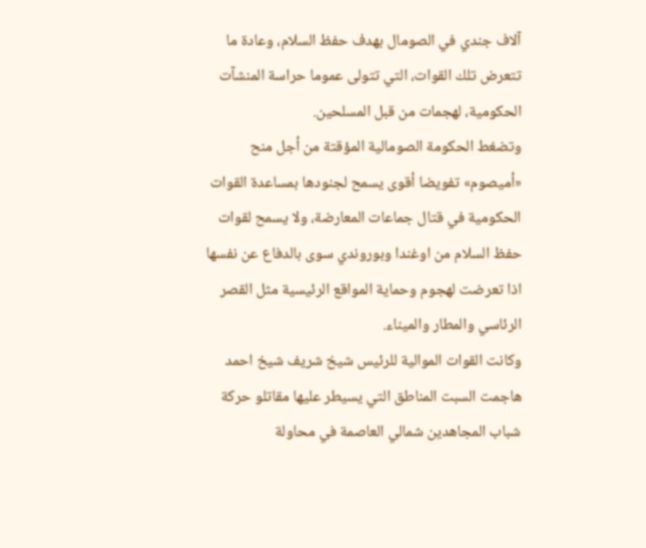آلاف جندي في الصومال بهدف حفظ السلام، وعادة ما تتعرض تلك القوات، التي تتولى عموما حراسة المنشآت الحكومية، لهجمات من قبل المسلحين.
وتضغط الحكومة الصومالية المؤقتة من أجل منح «أميصوم» تفويضا أقوى يسمح لجنودها بمساعدة القوات الحكومية في قتال جماعات المعارضة، ولا يسمح لقوات حفظ السلام من اوغندا وبوروندي سوى بالدفاع عن نفسها اذا تعرضت لهجوم وحماية المواقع الرئيسية مثل القصر الرئاسي والمطار والميناء.
وكانت القوات الموالية للرئيس شيخ شريف شيخ احمد هاجمت السبت المناطق التي يسيطر عليها مقاتلو حركة شباب المجاهدين شمالي العاصمة في محاولة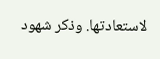لاستعادتها. وذكر شهود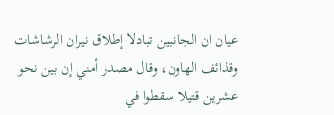عيان ان الجانبين تبادلا إطلاق نيران الرشاشات وقذائف الهاون، وقال مصدر أمني إن بين نحو عشرين قتيلا سقطوا في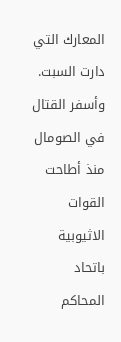المعارك التي دارت السبت.
وأسفر القتال في الصومال منذ أطاحت القوات الاثيوبية باتحاد المحاكم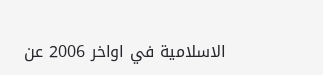الاسلامية في اواخر 2006 عن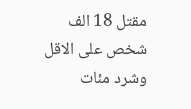مقتل 18 الف شخص على الاقل وشرد مئات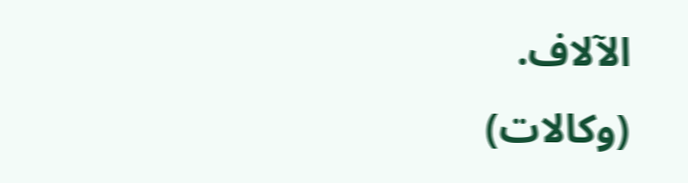الآلاف.
(وكالات)